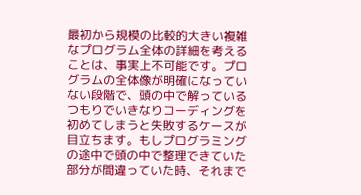最初から規模の比較的大きい複雑なプログラム全体の詳細を考えることは、事実上不可能です。プログラムの全体像が明確になっていない段階で、頭の中で解っているつもりでいきなりコーディングを初めてしまうと失敗するケースが目立ちます。もしプログラミングの途中で頭の中で整理できていた部分が間違っていた時、それまで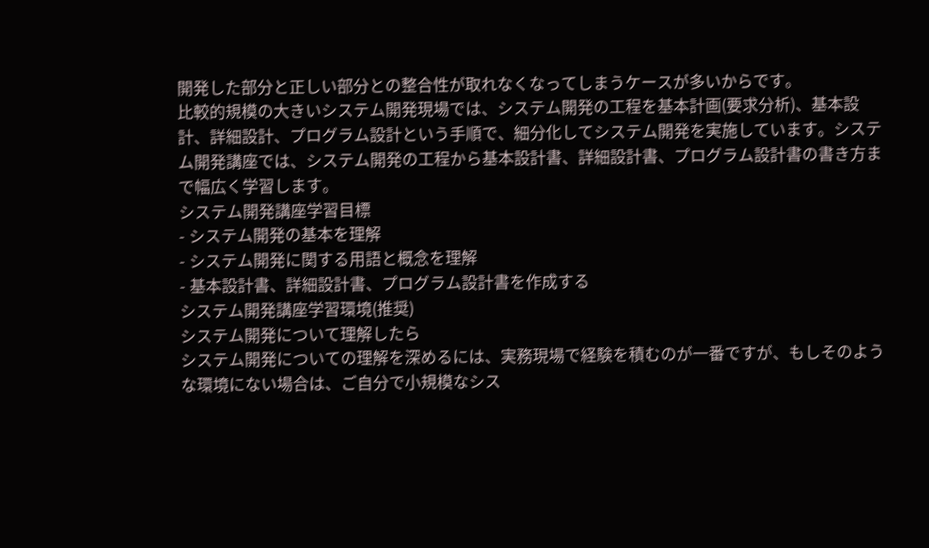開発した部分と正しい部分との整合性が取れなくなってしまうケースが多いからです。
比較的規模の大きいシステム開発現場では、システム開発の工程を基本計画(要求分析)、基本設計、詳細設計、プログラム設計という手順で、細分化してシステム開発を実施しています。システム開発講座では、システム開発の工程から基本設計書、詳細設計書、プログラム設計書の書き方まで幅広く学習します。
システム開発講座学習目標
- システム開発の基本を理解
- システム開発に関する用語と概念を理解
- 基本設計書、詳細設計書、プログラム設計書を作成する
システム開発講座学習環境(推奨)
システム開発について理解したら
システム開発についての理解を深めるには、実務現場で経験を積むのが一番ですが、もしそのような環境にない場合は、ご自分で小規模なシス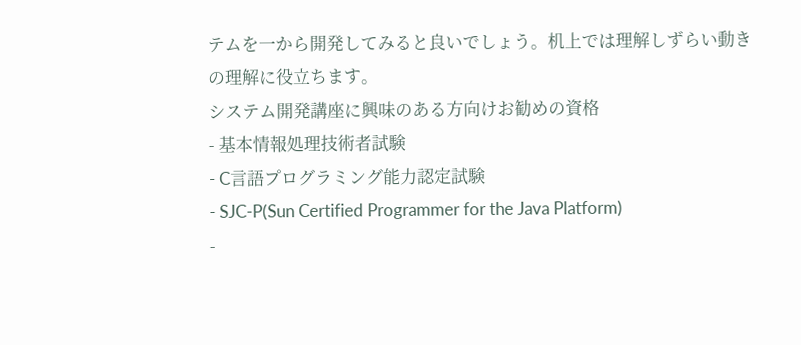テムを一から開発してみると良いでしょう。机上では理解しずらい動きの理解に役立ちます。
システム開発講座に興味のある方向けお勧めの資格
- 基本情報処理技術者試験
- C言語プログラミング能力認定試験
- SJC-P(Sun Certified Programmer for the Java Platform)
-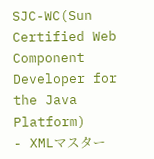SJC-WC(Sun Certified Web Component Developer for the Java Platform)
- XMLマスター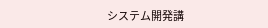システム開発講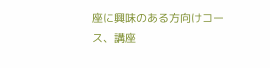座に興味のある方向けコース、講座